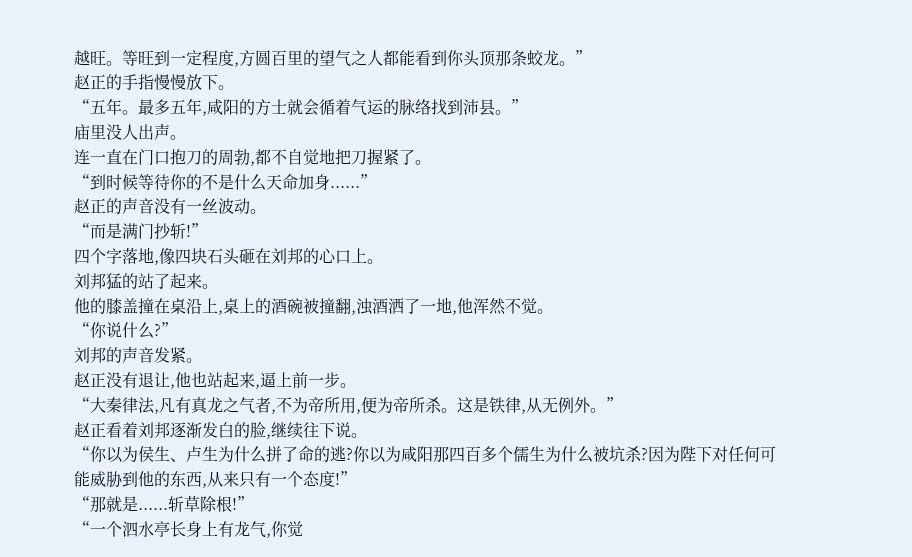越旺。等旺到一定程度,方圆百里的望气之人都能看到你头顶那条蛟龙。”
赵正的手指慢慢放下。
“五年。最多五年,咸阳的方士就会循着气运的脉络找到沛县。”
庙里没人出声。
连一直在门口抱刀的周勃,都不自觉地把刀握紧了。
“到时候等待你的不是什么天命加身......”
赵正的声音没有一丝波动。
“而是满门抄斩!”
四个字落地,像四块石头砸在刘邦的心口上。
刘邦猛的站了起来。
他的膝盖撞在桌沿上,桌上的酒碗被撞翻,浊酒洒了一地,他浑然不觉。
“你说什么?”
刘邦的声音发紧。
赵正没有退让,他也站起来,逼上前一步。
“大秦律法,凡有真龙之气者,不为帝所用,便为帝所杀。这是铁律,从无例外。”
赵正看着刘邦逐渐发白的脸,继续往下说。
“你以为侯生、卢生为什么拼了命的逃?你以为咸阳那四百多个儒生为什么被坑杀?因为陛下对任何可能威胁到他的东西,从来只有一个态度!”
“那就是......斩草除根!”
“一个泗水亭长身上有龙气,你觉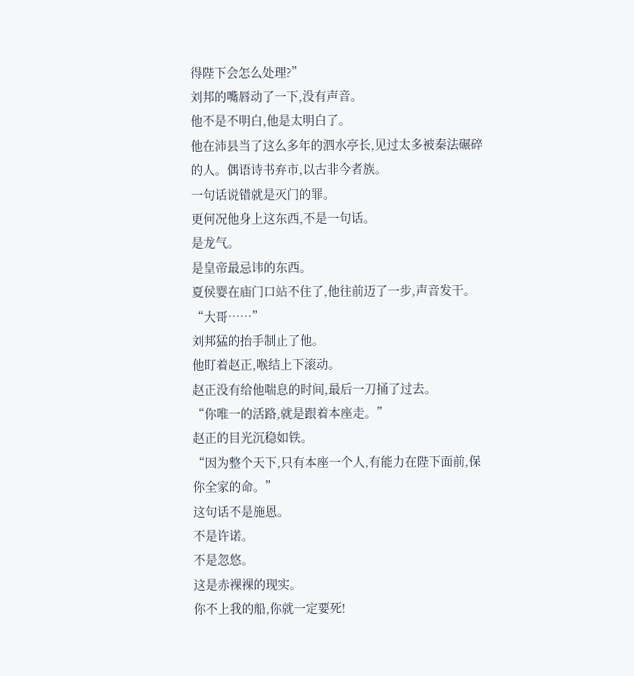得陛下会怎么处理?”
刘邦的嘴唇动了一下,没有声音。
他不是不明白,他是太明白了。
他在沛县当了这么多年的泗水亭长,见过太多被秦法碾碎的人。偶语诗书弃市,以古非今者族。
一句话说错就是灭门的罪。
更何况他身上这东西,不是一句话。
是龙气。
是皇帝最忌讳的东西。
夏侯婴在庙门口站不住了,他往前迈了一步,声音发干。
“大哥……”
刘邦猛的抬手制止了他。
他盯着赵正,喉结上下滚动。
赵正没有给他喘息的时间,最后一刀捅了过去。
“你唯一的活路,就是跟着本座走。”
赵正的目光沉稳如铁。
“因为整个天下,只有本座一个人,有能力在陛下面前,保你全家的命。”
这句话不是施恩。
不是许诺。
不是忽悠。
这是赤裸裸的现实。
你不上我的船,你就一定要死!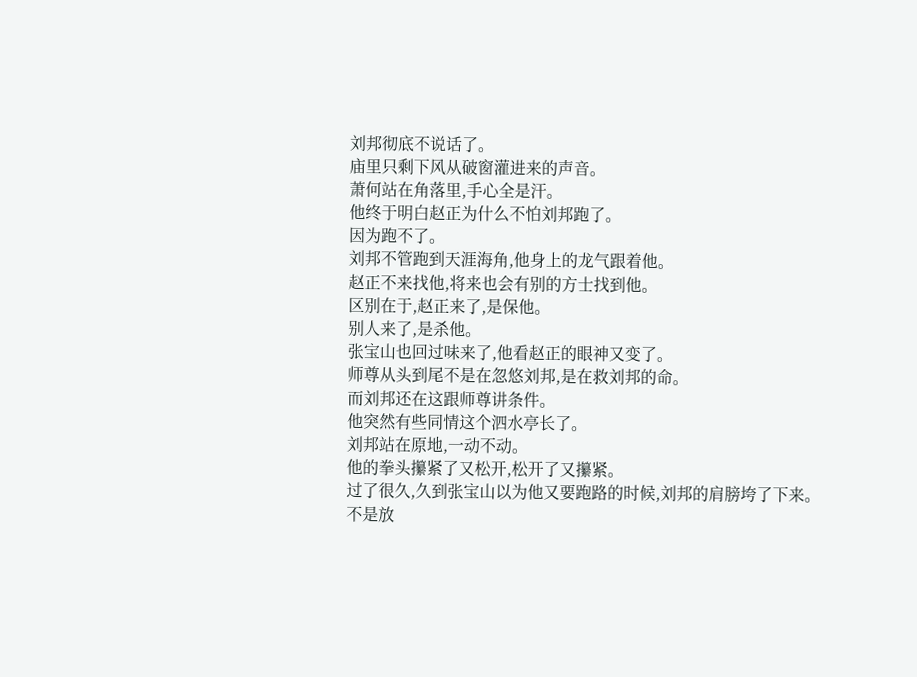刘邦彻底不说话了。
庙里只剩下风从破窗灌进来的声音。
萧何站在角落里,手心全是汗。
他终于明白赵正为什么不怕刘邦跑了。
因为跑不了。
刘邦不管跑到天涯海角,他身上的龙气跟着他。
赵正不来找他,将来也会有别的方士找到他。
区别在于,赵正来了,是保他。
别人来了,是杀他。
张宝山也回过味来了,他看赵正的眼神又变了。
师尊从头到尾不是在忽悠刘邦,是在救刘邦的命。
而刘邦还在这跟师尊讲条件。
他突然有些同情这个泗水亭长了。
刘邦站在原地,一动不动。
他的拳头攥紧了又松开,松开了又攥紧。
过了很久,久到张宝山以为他又要跑路的时候,刘邦的肩膀垮了下来。
不是放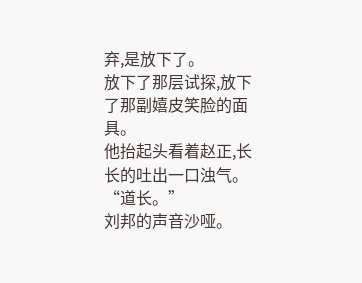弃,是放下了。
放下了那层试探,放下了那副嬉皮笑脸的面具。
他抬起头看着赵正,长长的吐出一口浊气。
“道长。”
刘邦的声音沙哑。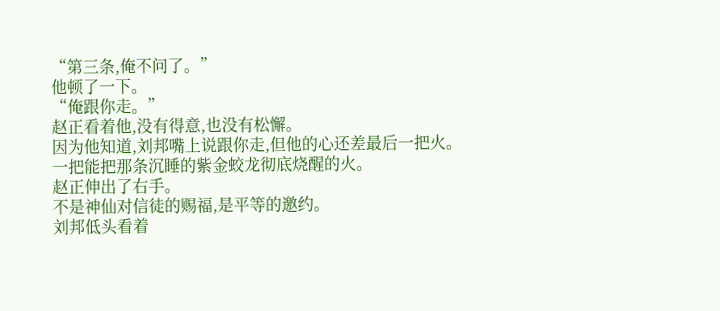“第三条,俺不问了。”
他顿了一下。
“俺跟你走。”
赵正看着他,没有得意,也没有松懈。
因为他知道,刘邦嘴上说跟你走,但他的心还差最后一把火。
一把能把那条沉睡的紫金蛟龙彻底烧醒的火。
赵正伸出了右手。
不是神仙对信徒的赐福,是平等的邀约。
刘邦低头看着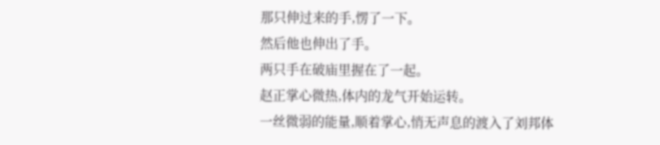那只伸过来的手,愣了一下。
然后他也伸出了手。
两只手在破庙里握在了一起。
赵正掌心微热,体内的龙气开始运转。
一丝微弱的能量,顺着掌心,悄无声息的渡入了刘邦体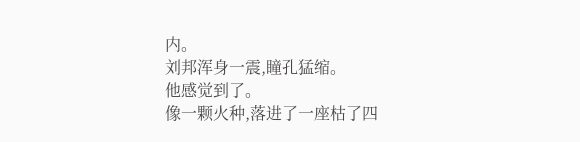内。
刘邦浑身一震,瞳孔猛缩。
他感觉到了。
像一颗火种,落进了一座枯了四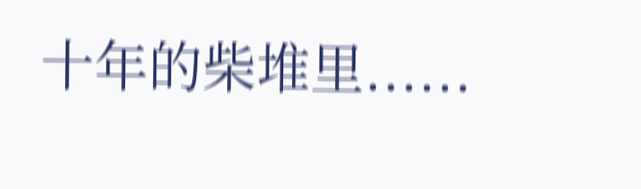十年的柴堆里......